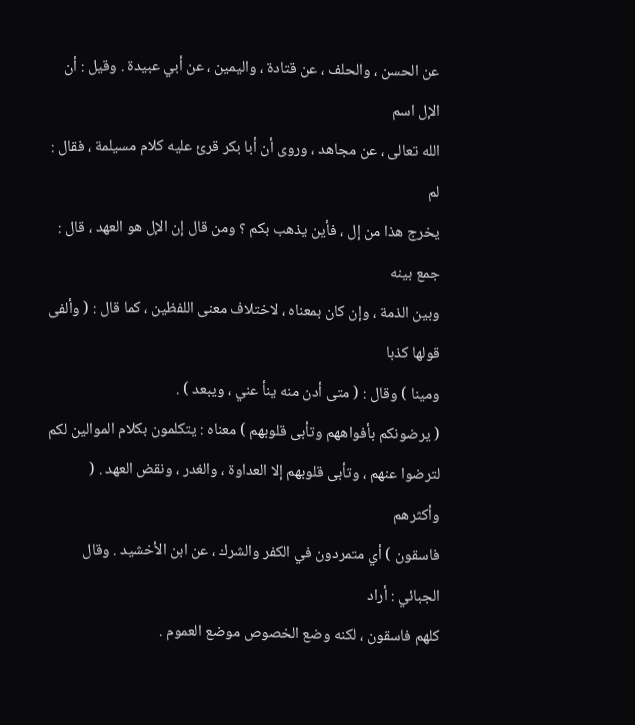عن الحسن ، والحلف ، عن قتادة ، واليمين ، عن أبي عبيدة . وقيل : أن الإل اسم
الله تعالى ، عن مجاهد ، وروى أن أبا بكر قرئ عليه كلام مسيلمة ، فقال : لم
يخرج هذا من إل ، فأين يذهب بكم ؟ ومن قال إن الإل هو العهد ، قال : جمع بينه
وبين الذمة ، وإن كان بمعناه ، لاختلاف معنى اللفظين ، كما قال : ( وألفى قولها كذبا
ومينا ) وقال : ( متى أدن منه ينأ عني ، ويبعد ) .
( يرضونكم بأفواههم وتأبى قلوبهم ) معناه : يتكلمون بكلام الموالين لكم
لترضوا عنهم ، وتأبى قلوبهم إلا العداوة ، والغدر ، ونقض العهد . ( وأكثرهم
فاسقون ) أي متمردون في الكفر والشرك ، عن ابن الأخشيد . وقال الجبائي : أراد
كلهم فاسقون ، لكنه وضع الخصوص موضع العموم .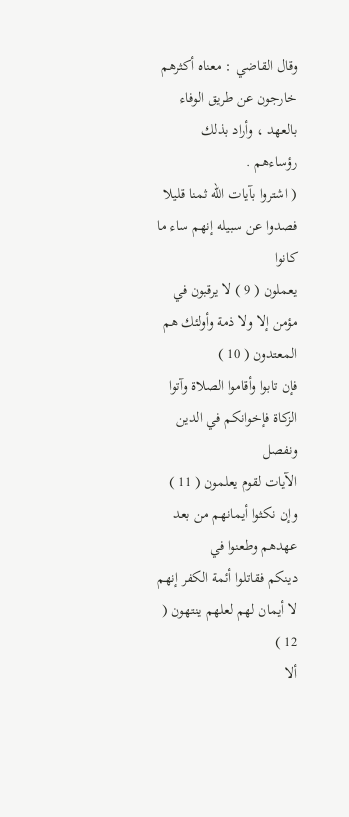وقال القاضي : معناه أكثرهم
خارجون عن طريق الوفاء بالعهد ، وأراد بذلك رؤساءهم .
( اشتروا بآيات الله ثمنا قليلا فصدوا عن سبيله إنهم ساء ما كانوا
يعملون ( 9 ) لا يرقبون في مؤمن إلا ولا ذمة وأولئك هم المعتدون ( 10 )
فإن تابوا وأقاموا الصلاة وآتوا الزكاة فإخوانكم في الدين ونفصل
الآيات لقوم يعلمون ( 11 ) وإن نكثوا أيمانهم من بعد عهدهم وطعنوا في
دينكم فقاتلوا أئمة الكفر إنهم لا أيمان لهم لعلهم ينتهون ( 12 )
ألا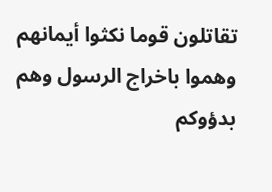تقاتلون قوما نكثوا أيمانهم وهموا باخراج الرسول وهم
بدؤوكم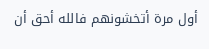أول مرة أتخشونهم فالله أحق أن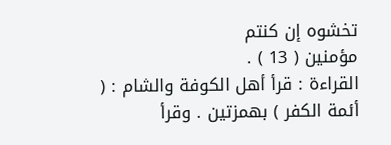تخشوه إن كنتم
مؤمنين ( 13 ) .
القراءة : قرأ أهل الكوفة والشام : ( أئمة الكفر ) بهمزتين . وقرأ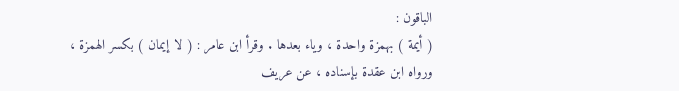الباقون :
( أيمة ) بهمزة واحدة ، وياء بعدها . وقرأ ابن عامر : ( لا إيمان ) بكسر الهمزة ،
ورواه ابن عقدة بإسناده ، عن عريف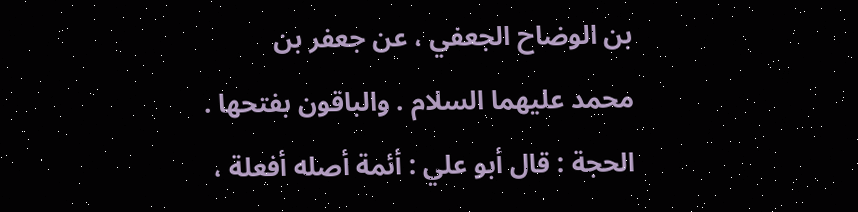بن الوضاح الجعفي ، عن جعفر بن
محمد عليهما السلام . والباقون بفتحها .
الحجة : قال أبو علي : أئمة أصله أفعلة ،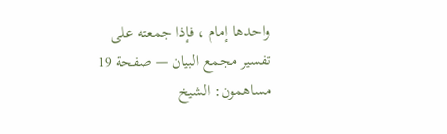واحدها إمام ، فإذا جمعته على
تفسير مجمع البيان — صفحة 19
مساهمون: الشيخ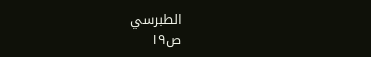الطبرسي
ص١٩